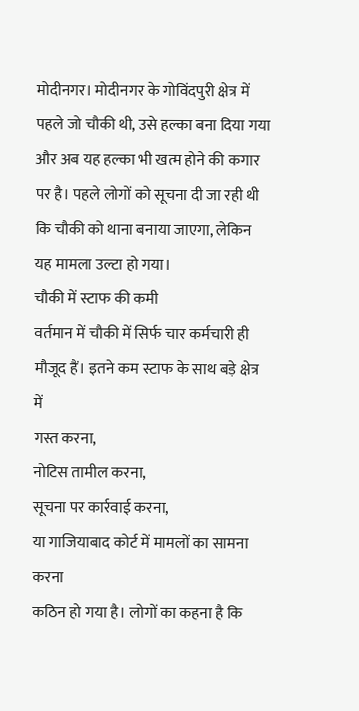मोदीनगर। मोदीनगर के गोविंदपुरी क्षेत्र में पहले जो चौकी थी, उसे हल्का बना दिया गया और अब यह हल्का भी खत्म होने की कगार पर है। पहले लोगों को सूचना दी जा रही थी कि चौकी को थाना बनाया जाएगा, लेकिन यह मामला उल्टा हो गया।
चौकी में स्टाफ की कमी
वर्तमान में चौकी में सिर्फ चार कर्मचारी ही मौजूद हैं। इतने कम स्टाफ के साथ बड़े क्षेत्र में
गस्त करना,
नोटिस तामील करना,
सूचना पर कार्रवाई करना,
या गाजियाबाद कोर्ट में मामलों का सामना करना
कठिन हो गया है। लोगों का कहना है कि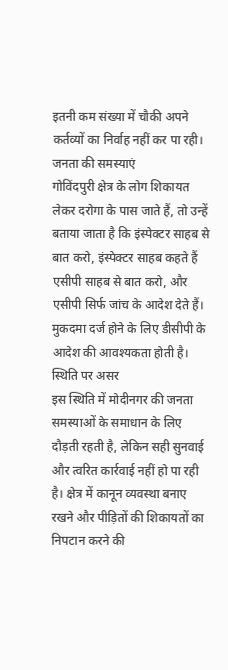इतनी कम संख्या में चौकी अपने कर्तव्यों का निर्वाह नहीं कर पा रही।
जनता की समस्याएं
गोविंदपुरी क्षेत्र के लोग शिकायत लेकर दरोगा के पास जाते हैं, तो उन्हें बताया जाता है कि इंस्पेक्टर साहब से बात करो, इंस्पेक्टर साहब कहते हैं एसीपी साहब से बात करो, और एसीपी सिर्फ जांच के आदेश देते हैं। मुकदमा दर्ज होने के लिए डीसीपी के आदेश की आवश्यकता होती है।
स्थिति पर असर
इस स्थिति में मोदीनगर की जनता समस्याओं के समाधान के लिए दौड़ती रहती है, लेकिन सही सुनवाई और त्वरित कार्रवाई नहीं हो पा रही है। क्षेत्र में कानून व्यवस्था बनाए रखने और पीड़ितों की शिकायतों का निपटान करने की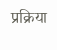प्रक्रिया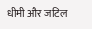धीमी और जटिल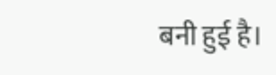बनी हुई है।